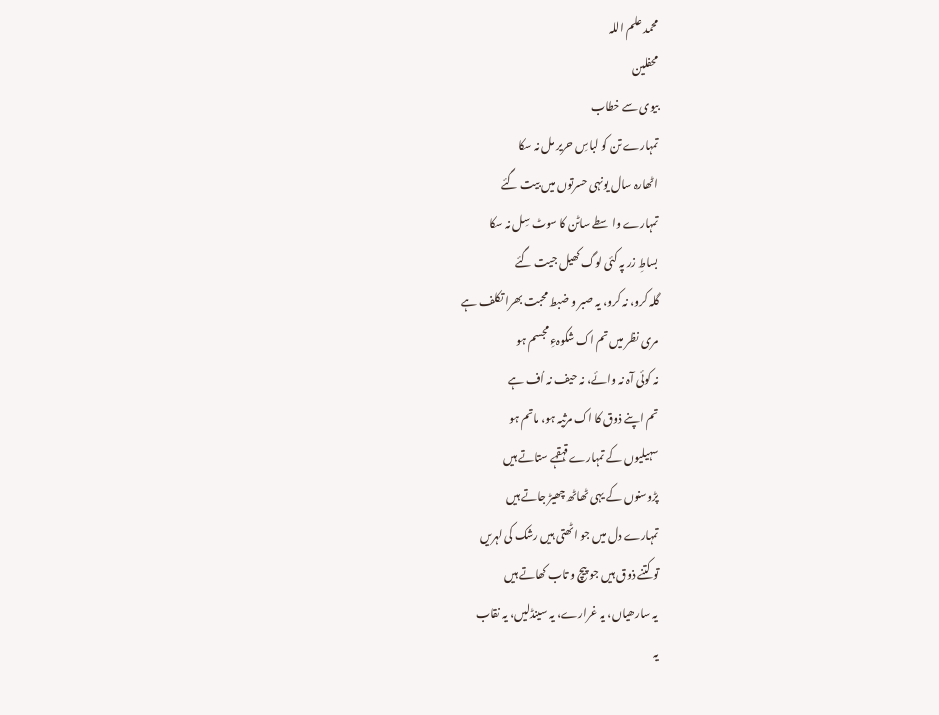محمد علم اللہ
محفلین
بیوی سے خطاب
تمہارے تن کو لباسِ حریر مل نہ سکا
اٹھارہ سال یونہی حسرتوں میں بیت گئے
تمہارے واسطے ساٹن کا سوٹ سِل نہ سکا
بساطِ زر پہ کئی لوگ کھیل جیت گئے
گلہ کرو، نہ کرو، یہ صبر و ضبط محبت بھرا تکلف ہے
مری نظر میں تم اک شکوہءِ مجسم ہو
نہ کوئی آہ نہ وائے، نہ حیف نہ اُف ہے
تم اپنے ذوق کا اک مرثیہ ہو، ماتم ہو
سہیلیوں کے تمہارے قہقہے ستاتے ہیں
پڑوسنوں کے یہی ٹھاٹھ چھیڑ جاتے ہیں
تمہارے دل میں جو اٹھتی ہیں رشک کی لہریں
تو کتنے ذوق ہیں جو پیچ و تاب کھاتے ہیں
یہ سارھیاں، یہ غرارے، یہ سینڈلیں، یہ نقاب
یہ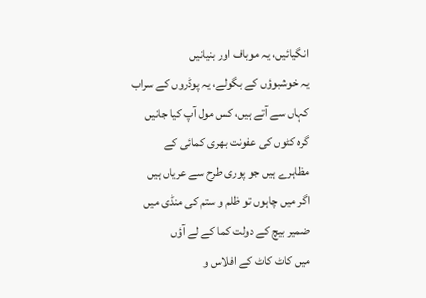انگیائیں، یہ موباف اور بنیانیں
یہ خوشبوؤں کے بگولے، یہ پوڈروں کے سراب
کہاں سے آتے ہیں، کس مول آپ کیا جانیں
گرہ کٹوں کی عفونت بھری کمائی کے
مظاہرے ہیں جو پوری طرح سے عریاں ہیں
اگر میں چاہوں تو ظلم و ستم کی منڈی میں
ضمیر بیچ کے دولت کما کے لے آؤں
میں کاٹ کاٹ کے افلاس و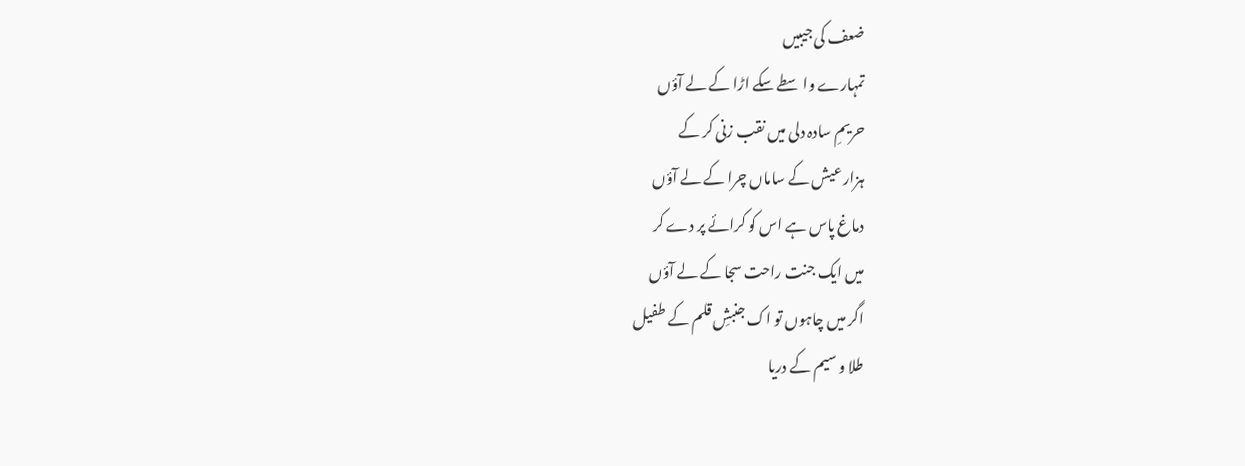ضعف کی جیبیں
تمہارے واسطے سکے اڑا کے لے آؤں
حریمِ سادہ دلی میں نقب زنی کر کے
ہزار عیش کے ساماں چرا کے لے آؤں
دماغ پاس ہے اس کو کرائے پر دے کر
میں ایک جنت راحت سجا کے لے آؤں
اگر میں چاہوں تو اک جنبشِ قلم کے طفیل
طلا و سیم کے دریا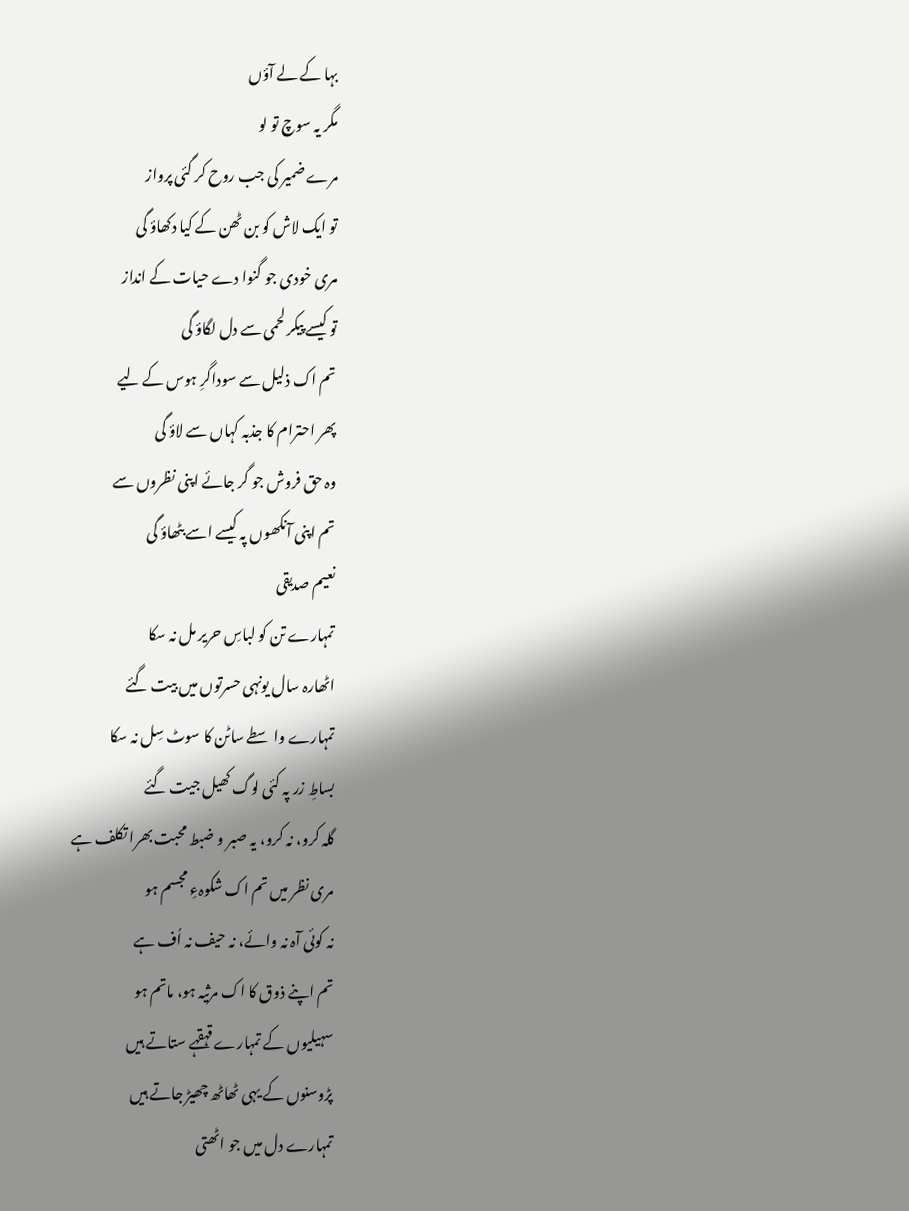بہا کے لے آؤں
مگر یہ سوچ تو لو
مرے ضمیر کی جب روح کر گئی پرواز
تو ایک لاش کو بن ٹھن کے کیا دکھاؤ گی
مری خودی جو گنوا دے حیات کے انداز
تو کیسے پیکر لحمی سے دل لگاؤ گی
تم اک ذلیل سے سوداگرِ ہوس کے لیے
پھر احترام کا جذبہ کہاں سے لاؤ گی
وہ حق فروش جو گر جائے اپنی نظروں سے
تم اپنی آنکھوں پہ کیسے اسے بٹھاؤ گی
نعیم صدیقی
تمہارے تن کو لباسِ حریر مل نہ سکا
اٹھارہ سال یونہی حسرتوں میں بیت گئے
تمہارے واسطے ساٹن کا سوٹ سِل نہ سکا
بساطِ زر پہ کئی لوگ کھیل جیت گئے
گلہ کرو، نہ کرو، یہ صبر و ضبط محبت بھرا تکلف ہے
مری نظر میں تم اک شکوہءِ مجسم ہو
نہ کوئی آہ نہ وائے، نہ حیف نہ اُف ہے
تم اپنے ذوق کا اک مرثیہ ہو، ماتم ہو
سہیلیوں کے تمہارے قہقہے ستاتے ہیں
پڑوسنوں کے یہی ٹھاٹھ چھیڑ جاتے ہیں
تمہارے دل میں جو اٹھتی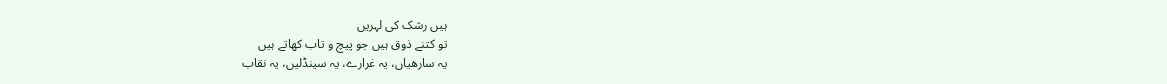ہیں رشک کی لہریں
تو کتنے ذوق ہیں جو پیچ و تاب کھاتے ہیں
یہ سارھیاں، یہ غرارے، یہ سینڈلیں، یہ نقاب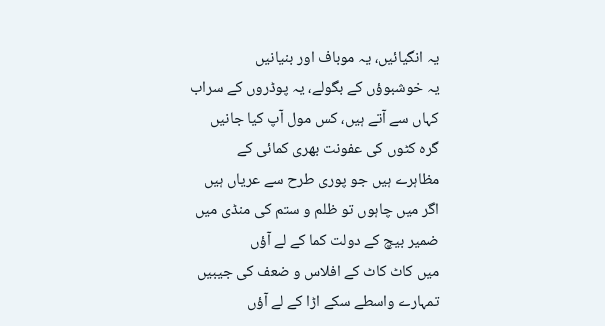یہ انگیائیں، یہ موباف اور بنیانیں
یہ خوشبوؤں کے بگولے، یہ پوڈروں کے سراب
کہاں سے آتے ہیں، کس مول آپ کیا جانیں
گرہ کٹوں کی عفونت بھری کمائی کے
مظاہرے ہیں جو پوری طرح سے عریاں ہیں
اگر میں چاہوں تو ظلم و ستم کی منڈی میں
ضمیر بیچ کے دولت کما کے لے آؤں
میں کاٹ کاٹ کے افلاس و ضعف کی جیبیں
تمہارے واسطے سکے اڑا کے لے آؤں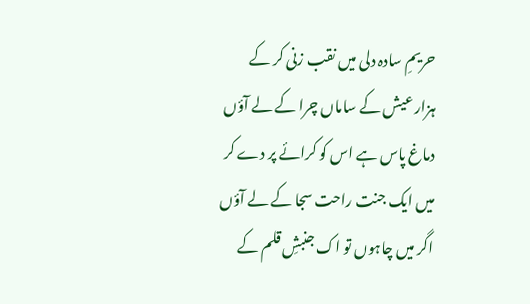حریمِ سادہ دلی میں نقب زنی کر کے
ہزار عیش کے ساماں چرا کے لے آؤں
دماغ پاس ہے اس کو کرائے پر دے کر
میں ایک جنت راحت سجا کے لے آؤں
اگر میں چاہوں تو اک جنبشِ قلم کے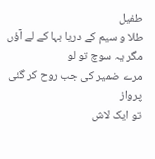طفیل
طلا و سیم کے دریا بہا کے لے آؤں
مگر یہ سوچ تو لو
مرے ضمیر کی جب روح کر گئی پرواز
تو ایک لاش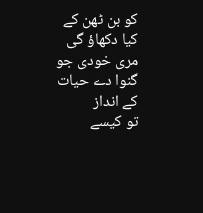کو بن ٹھن کے کیا دکھاؤ گی
مری خودی جو گنوا دے حیات کے انداز
تو کیسے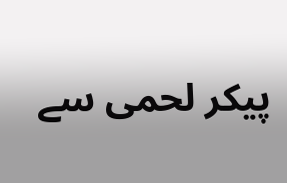پیکر لحمی سے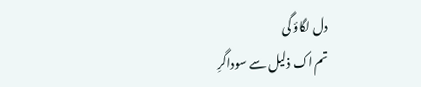دل لگاؤ گی
تم اک ذلیل سے سوداگرِ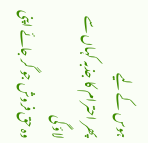ہوس کے لیے
پھر احترام کا جذبہ کہاں سے لاؤ گی
وہ حق فروش جو گر جائے اپنی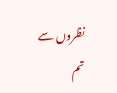نظروں سے
تم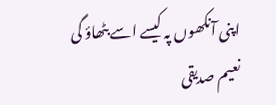اپنی آنکھوں پہ کیسے اسے بٹھاؤ گی
نعیم صدیقی